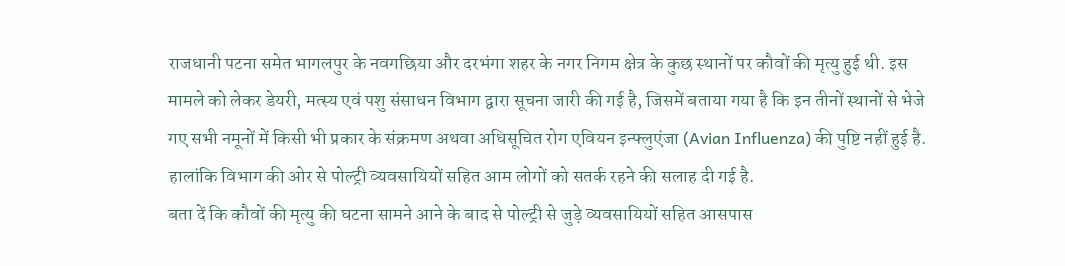राजधानी पटना समेत भागलपुर के नवगछिया और दरभंगा शहर के नगर निगम क्षेत्र के कुछ स्थानों पर कौवों की मृत्यु हुई थी. इस मामले को लेकर डेयरी, मत्स्य एवं पशु संसाधन विभाग द्वारा सूचना जारी की गई है, जिसमें बताया गया है कि इन तीनों स्थानों से भेजे गए सभी नमूनों में किसी भी प्रकार के संक्रमण अथवा अधिसूचित रोग एवियन इन्फ्लुएंजा (Avian Influenza) की पुष्टि नहीं हुई है. हालांकि विभाग की ओर से पोल्ट्री व्यवसायियों सहित आम लोगों को सतर्क रहने की सलाह दी गई है.
बता दें कि कौवों की मृत्यु की घटना सामने आने के बाद से पोल्ट्री से जुड़े व्यवसायियों सहित आसपास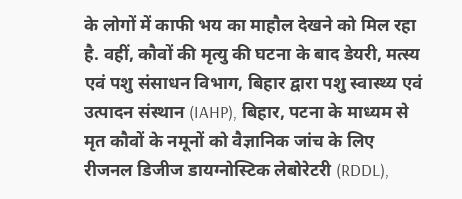के लोगों में काफी भय का माहौल देखने को मिल रहा है. वहीं, कौवों की मृत्यु की घटना के बाद डेयरी, मत्स्य एवं पशु संसाधन विभाग, बिहार द्वारा पशु स्वास्थ्य एवं उत्पादन संस्थान (IAHP), बिहार, पटना के माध्यम से मृत कौवों के नमूनों को वैज्ञानिक जांच के लिए रीजनल डिजीज डायग्नोस्टिक लेबोरेटरी (RDDL),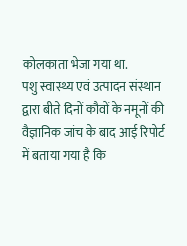कोलकाता भेजा गया था.
पशु स्वास्थ्य एवं उत्पादन संस्थान द्वारा बीते दिनों कौवों के नमूनों की वैज्ञानिक जांच के बाद आई रिपोर्ट में बताया गया है कि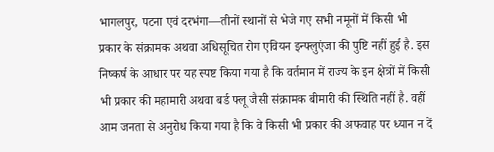भागलपुर, पटना एवं दरभंगा—तीनों स्थानों से भेजे गए सभी नमूनों में किसी भी प्रकार के संक्रामक अथवा अधिसूचित रोग एवियन इन्फ्लुएंजा की पुष्टि नहीं हुई है. इस निष्कर्ष के आधार पर यह स्पष्ट किया गया है कि वर्तमान में राज्य के इन क्षेत्रों में किसी भी प्रकार की महामारी अथवा बर्ड फ्लू जैसी संक्रामक बीमारी की स्थिति नहीं है. वहीं आम जनता से अनुरोध किया गया है कि वे किसी भी प्रकार की अफवाह पर ध्यान न दें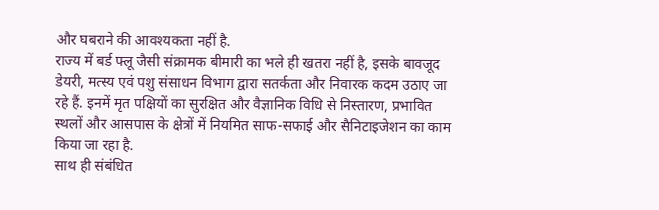और घबराने की आवश्यकता नहीं है.
राज्य में बर्ड फ्लू जैसी संक्रामक बीमारी का भले ही खतरा नहीं है, इसके बावजूद डेयरी, मत्स्य एवं पशु संसाधन विभाग द्वारा सतर्कता और निवारक कदम उठाए जा रहे हैं. इनमें मृत पक्षियों का सुरक्षित और वैज्ञानिक विधि से निस्तारण, प्रभावित स्थलों और आसपास के क्षेत्रों में नियमित साफ-सफाई और सैनिटाइजेशन का काम किया जा रहा है.
साथ ही संबंधित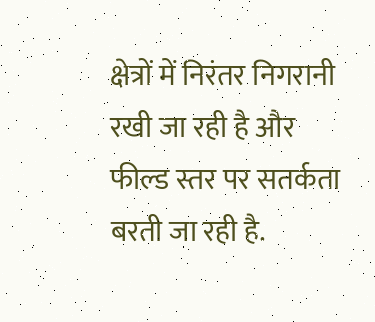क्षेत्रों में निरंतर निगरानी रखी जा रही है और फील्ड स्तर पर सतर्कता बरती जा रही है.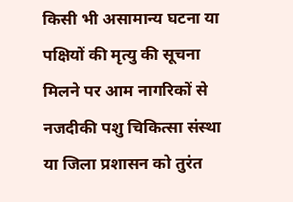किसी भी असामान्य घटना या पक्षियों की मृत्यु की सूचना मिलने पर आम नागरिकों से नजदीकी पशु चिकित्सा संस्था या जिला प्रशासन को तुरंत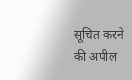सूचित करने की अपील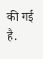की गई है.